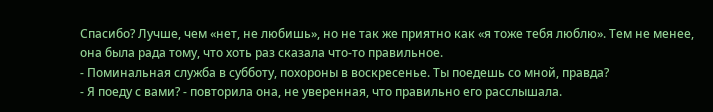Спасибо? Лучше, чем «нет, не любишь», но не так же приятно как «я тоже тебя люблю». Тем не менее, она была рада тому, что хоть раз сказала что-то правильное.
- Поминальная служба в субботу, похороны в воскресенье. Ты поедешь со мной, правда?
- Я поеду с вами? - повторила она, не уверенная, что правильно его расслышала.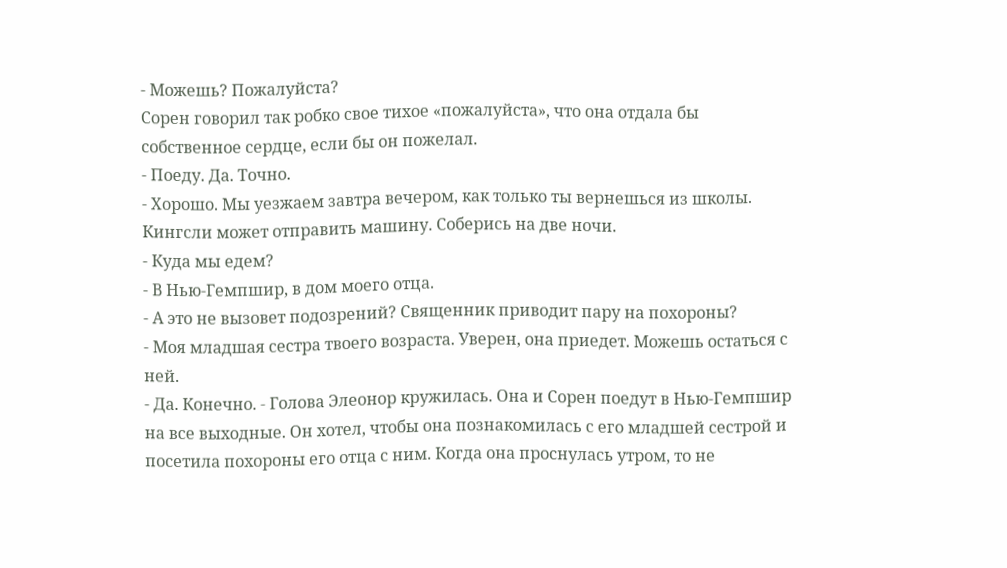- Можешь? Пожалуйста?
Сорен говорил так робко свое тихое «пожалуйста», что она отдала бы собственное сердце, если бы он пожелал.
- Поеду. Да. Точно.
- Хорошо. Мы уезжаем завтра вечером, как только ты вернешься из школы. Кингсли может отправить машину. Соберись на две ночи.
- Куда мы едем?
- В Нью-Гемпшир, в дом моего отца.
- А это не вызовет подозрений? Священник приводит пару на похороны?
- Моя младшая сестра твоего возраста. Уверен, она приедет. Можешь остаться с ней.
- Да. Конечно. - Голова Элеонор кружилась. Она и Сорен поедут в Нью-Гемпшир на все выходные. Он хотел, чтобы она познакомилась с его младшей сестрой и посетила похороны его отца с ним. Когда она проснулась утром, то не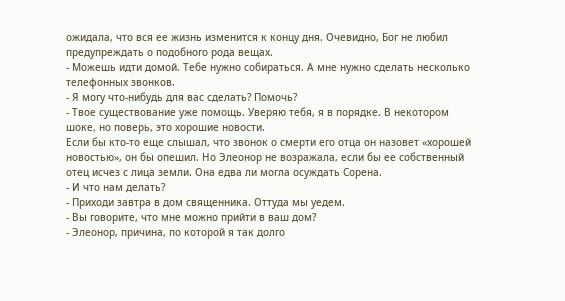ожидала, что вся ее жизнь изменится к концу дня. Очевидно, Бог не любил предупреждать о подобного рода вещах.
- Можешь идти домой. Тебе нужно собираться. А мне нужно сделать несколько телефонных звонков.
- Я могу что-нибудь для вас сделать? Помочь?
- Твое существование уже помощь. Уверяю тебя, я в порядке. В некотором шоке, но поверь, это хорошие новости.
Если бы кто-то еще слышал, что звонок о смерти его отца он назовет «хорошей новостью», он бы опешил. Но Элеонор не возражала, если бы ее собственный отец исчез с лица земли. Она едва ли могла осуждать Сорена.
- И что нам делать?
- Приходи завтра в дом священника. Оттуда мы уедем.
- Вы говорите, что мне можно прийти в ваш дом?
- Элеонор, причина, по которой я так долго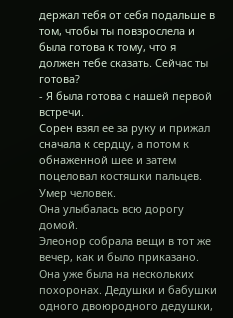держал тебя от себя подальше в том, чтобы ты повзрослела и была готова к тому, что я должен тебе сказать. Сейчас ты готова?
- Я была готова с нашей первой встречи.
Сорен взял ее за руку и прижал сначала к сердцу, а потом к обнаженной шее и затем поцеловал костяшки пальцев.
Умер человек.
Она улыбалась всю дорогу домой.
Элеонор собрала вещи в тот же вечер, как и было приказано. Она уже была на нескольких похоронах. Дедушки и бабушки одного двоюродного дедушки,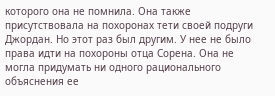которого она не помнила. Она также присутствовала на похоронах тети своей подруги Джордан. Но этот раз был другим. У нее не было права идти на похороны отца Сорена. Она не могла придумать ни одного рационального объяснения ее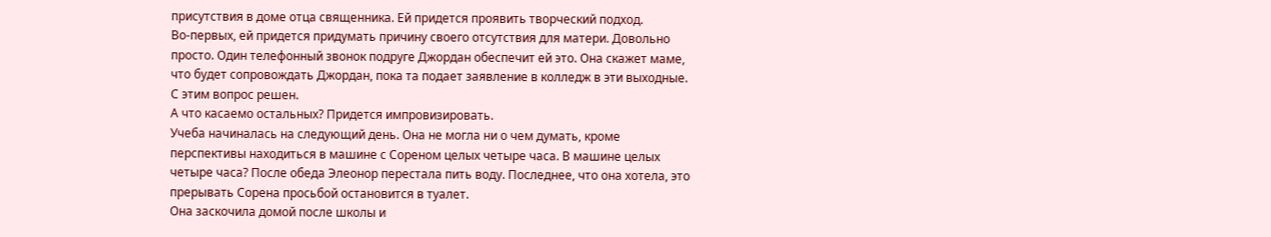присутствия в доме отца священника. Ей придется проявить творческий подход.
Во-первых, ей придется придумать причину своего отсутствия для матери. Довольно просто. Один телефонный звонок подруге Джордан обеспечит ей это. Она скажет маме, что будет сопровождать Джордан, пока та подает заявление в колледж в эти выходные. С этим вопрос решен.
А что касаемо остальных? Придется импровизировать.
Учеба начиналась на следующий день. Она не могла ни о чем думать, кроме перспективы находиться в машине с Сореном целых четыре часа. В машине целых четыре часа? После обеда Элеонор перестала пить воду. Последнее, что она хотела, это прерывать Сорена просьбой остановится в туалет.
Она заскочила домой после школы и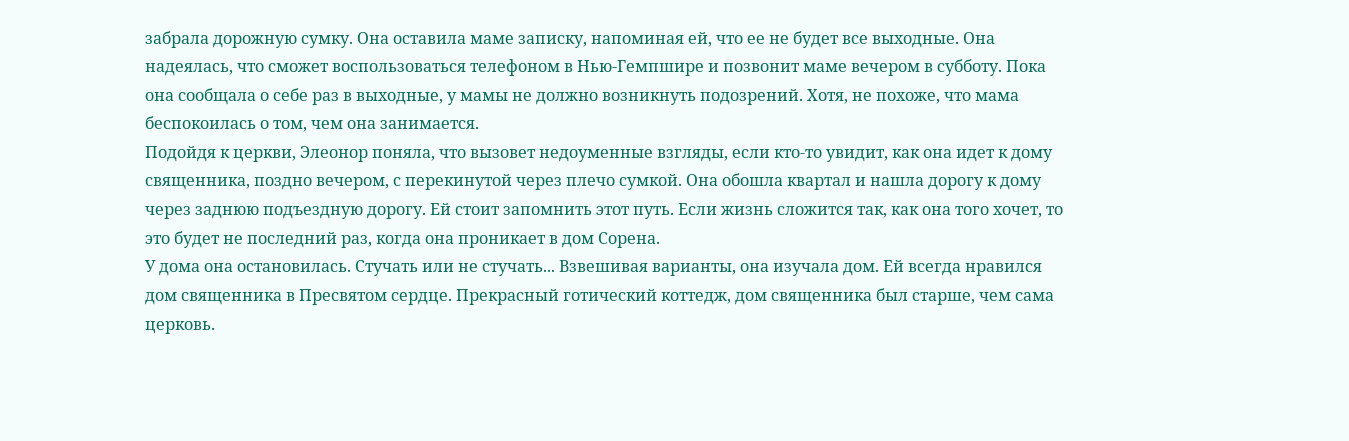забрала дорожную сумку. Она оставила маме записку, напоминая ей, что ее не будет все выходные. Она надеялась, что сможет воспользоваться телефоном в Нью-Гемпшире и позвонит маме вечером в субботу. Пока она сообщала о себе раз в выходные, у мамы не должно возникнуть подозрений. Хотя, не похоже, что мама беспокоилась о том, чем она занимается.
Подойдя к церкви, Элеонор поняла, что вызовет недоуменные взгляды, если кто-то увидит, как она идет к дому священника, поздно вечером, с перекинутой через плечо сумкой. Она обошла квартал и нашла дорогу к дому через заднюю подъездную дорогу. Ей стоит запомнить этот путь. Если жизнь сложится так, как она того хочет, то это будет не последний раз, когда она проникает в дом Сорена.
У дома она остановилась. Стучать или не стучать... Взвешивая варианты, она изучала дом. Ей всегда нравился дом священника в Пресвятом сердце. Прекрасный готический коттедж, дом священника был старше, чем сама церковь.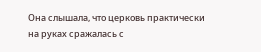Она слышала, что церковь практически на руках сражалась с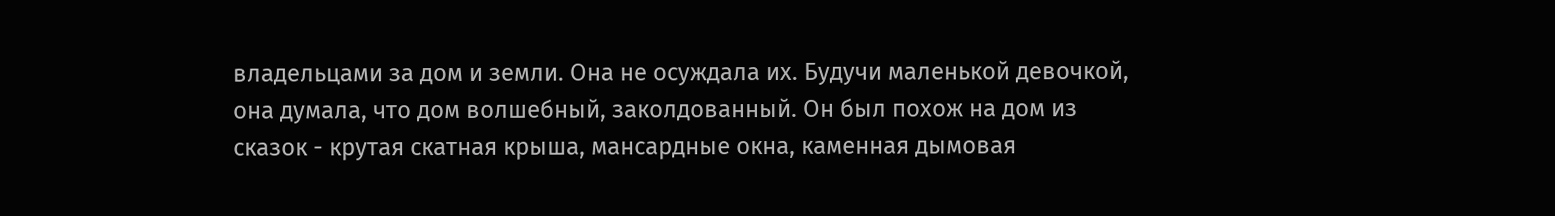владельцами за дом и земли. Она не осуждала их. Будучи маленькой девочкой, она думала, что дом волшебный, заколдованный. Он был похож на дом из сказок - крутая скатная крыша, мансардные окна, каменная дымовая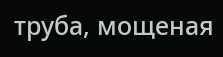труба, мощеная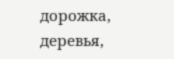дорожка, деревья,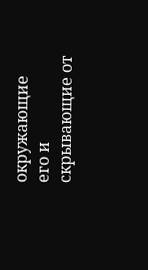окружающие его и скрывающие от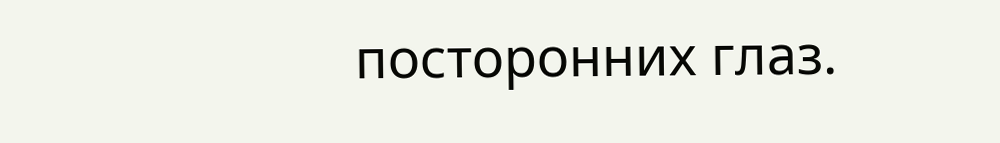посторонних глаз.